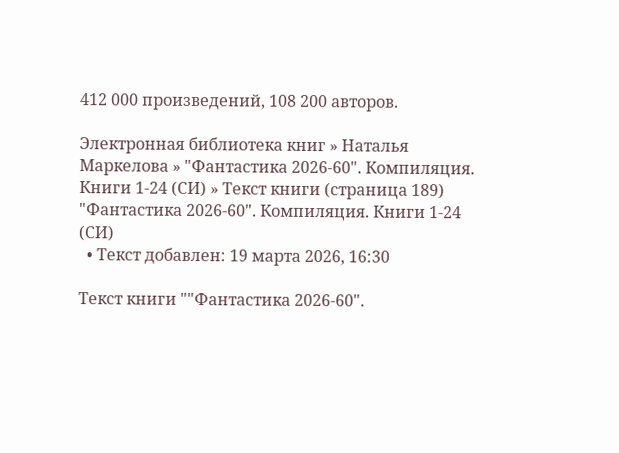412 000 произведений, 108 200 авторов.

Электронная библиотека книг » Наталья Маркелова » "Фантастика 2026-60". Компиляция. Книги 1-24 (СИ) » Текст книги (страница 189)
"Фантастика 2026-60". Компиляция. Книги 1-24 (СИ)
  • Текст добавлен: 19 марта 2026, 16:30

Текст книги ""Фантастика 2026-60".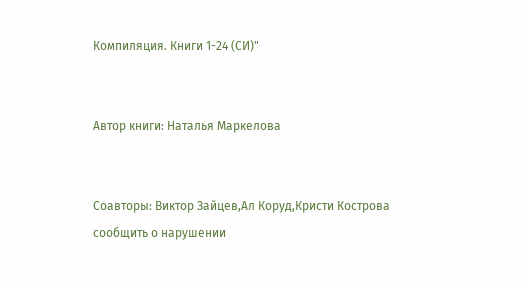Компиляция. Книги 1-24 (СИ)"


Автор книги: Наталья Маркелова


Соавторы: Виктор Зайцев,Ал Коруд,Кристи Кострова
сообщить о нарушении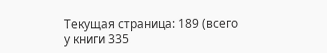Текущая страница: 189 (всего у книги 335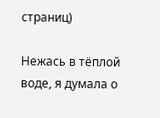страниц)

Нежась в тёплой воде, я думала о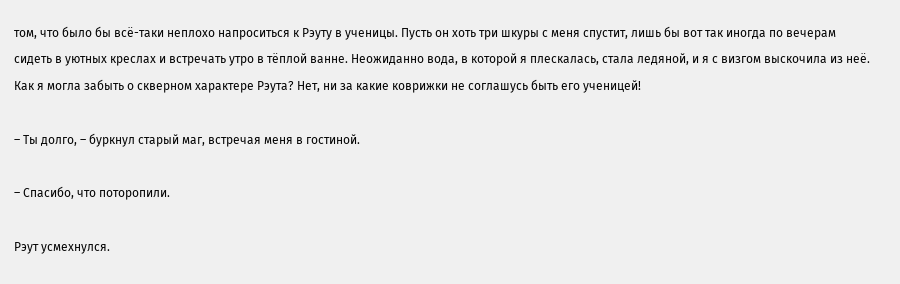том, что было бы всё-таки неплохо напроситься к Рэуту в ученицы. Пусть он хоть три шкуры с меня спустит, лишь бы вот так иногда по вечерам сидеть в уютных креслах и встречать утро в тёплой ванне. Неожиданно вода, в которой я плескалась, стала ледяной, и я с визгом выскочила из неё. Как я могла забыть о скверном характере Рэута? Нет, ни за какие коврижки не соглашусь быть его ученицей!

– Ты долго, – буркнул старый маг, встречая меня в гостиной.

– Спасибо, что поторопили.

Рэут усмехнулся.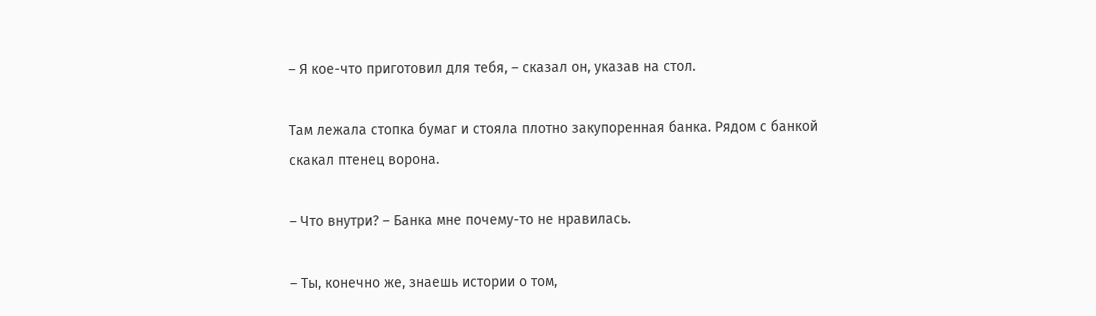– Я кое-что приготовил для тебя, – сказал он, указав на стол.

Там лежала стопка бумаг и стояла плотно закупоренная банка. Рядом с банкой скакал птенец ворона.

– Что внутри? – Банка мне почему-то не нравилась.

– Ты, конечно же, знаешь истории о том,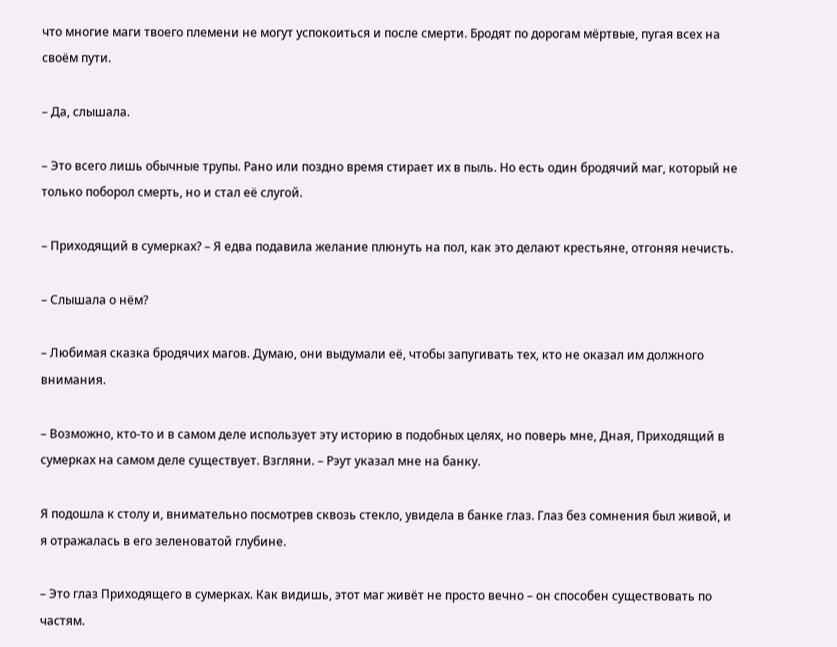что многие маги твоего племени не могут успокоиться и после смерти. Бродят по дорогам мёртвые, пугая всех на своём пути.

– Да, слышала.

– Это всего лишь обычные трупы. Рано или поздно время стирает их в пыль. Но есть один бродячий маг, который не только поборол смерть, но и стал её слугой.

– Приходящий в сумерках? – Я едва подавила желание плюнуть на пол, как это делают крестьяне, отгоняя нечисть.

– Слышала о нём?

– Любимая сказка бродячих магов. Думаю, они выдумали её, чтобы запугивать тех, кто не оказал им должного внимания.

– Возможно, кто-то и в самом деле использует эту историю в подобных целях, но поверь мне, Дная, Приходящий в сумерках на самом деле существует. Взгляни. – Рэут указал мне на банку.

Я подошла к столу и, внимательно посмотрев сквозь стекло, увидела в банке глаз. Глаз без сомнения был живой, и я отражалась в его зеленоватой глубине.

– Это глаз Приходящего в сумерках. Как видишь, этот маг живёт не просто вечно – он способен существовать по частям.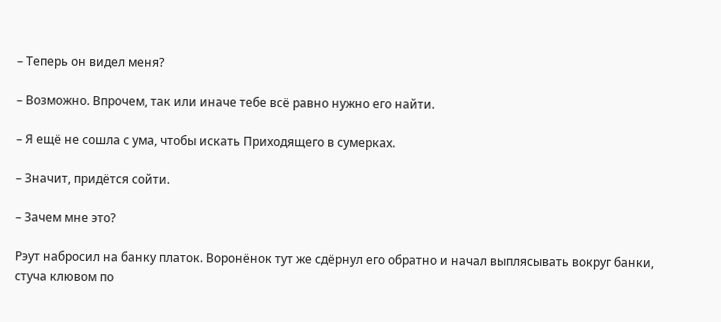– Теперь он видел меня?

– Возможно. Впрочем, так или иначе тебе всё равно нужно его найти.

– Я ещё не сошла с ума, чтобы искать Приходящего в сумерках.

– Значит, придётся сойти.

– Зачем мне это?

Рэут набросил на банку платок. Воронёнок тут же сдёрнул его обратно и начал выплясывать вокруг банки, стуча клювом по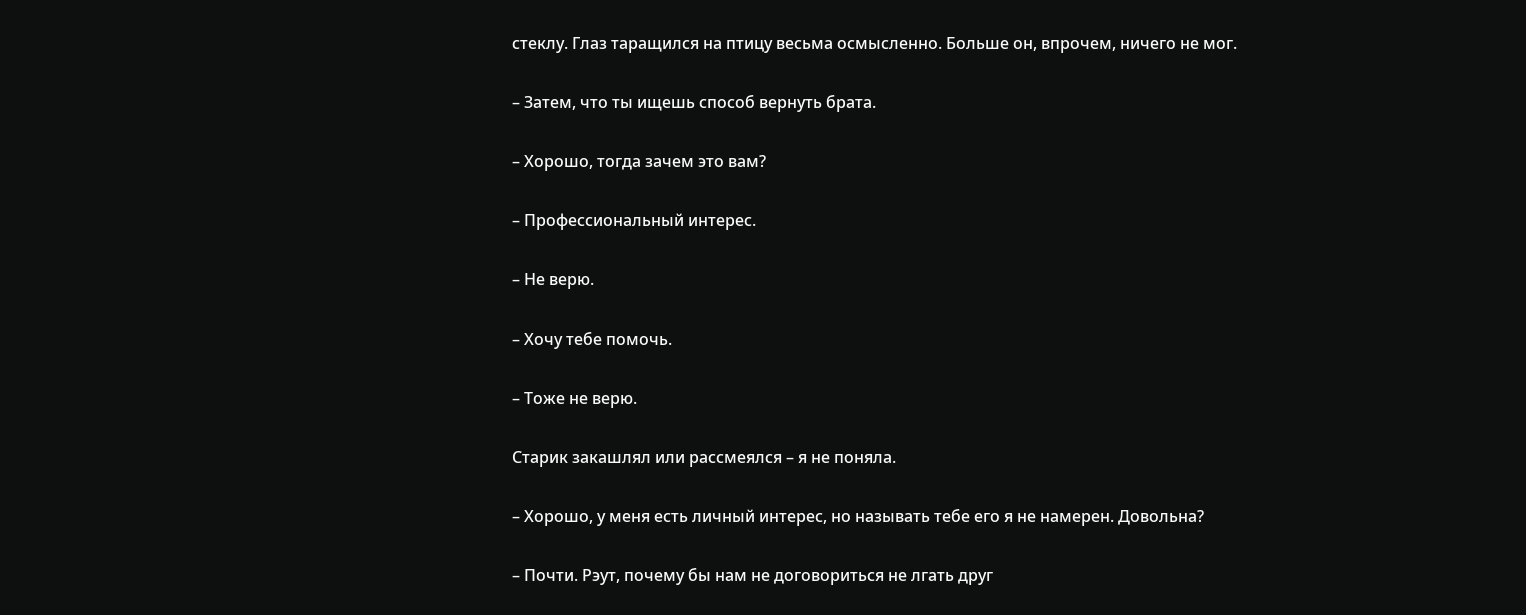стеклу. Глаз таращился на птицу весьма осмысленно. Больше он, впрочем, ничего не мог.

– Затем, что ты ищешь способ вернуть брата.

– Хорошо, тогда зачем это вам?

– Профессиональный интерес.

– Не верю.

– Хочу тебе помочь.

– Тоже не верю.

Старик закашлял или рассмеялся – я не поняла.

– Хорошо, у меня есть личный интерес, но называть тебе его я не намерен. Довольна?

– Почти. Рэут, почему бы нам не договориться не лгать друг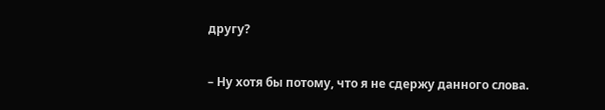другу?

– Ну хотя бы потому, что я не сдержу данного слова.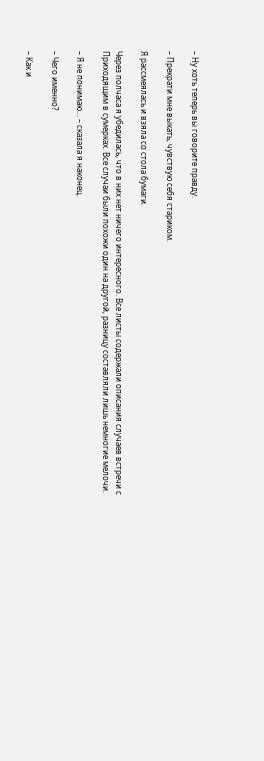– Ну хоть теперь вы говорите правду.

– Прекрати мне выкать, чувствую себя стариком.

Я рассмеялась и взяла со стола бумаги.

Через полчаса я убедилась, что в них нет ничего интересного. Все листы содержали описания случаев встречи с Приходящим в сумерках. Все случаи были похожи один на другой, разницу составляли лишь немногие мелочи.

– Я не понимаю… – сказала я наконец.

– Чего именно?

– Как и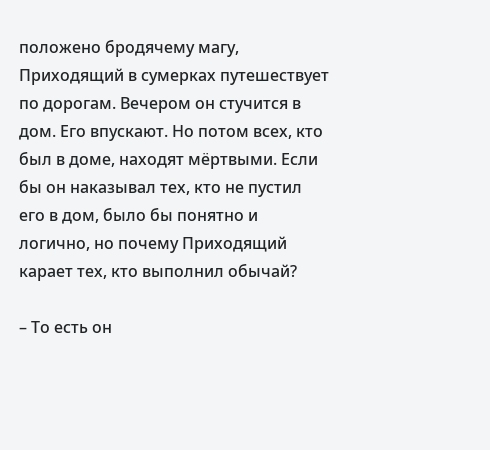положено бродячему магу, Приходящий в сумерках путешествует по дорогам. Вечером он стучится в дом. Его впускают. Но потом всех, кто был в доме, находят мёртвыми. Если бы он наказывал тех, кто не пустил его в дом, было бы понятно и логично, но почему Приходящий карает тех, кто выполнил обычай?

– То есть он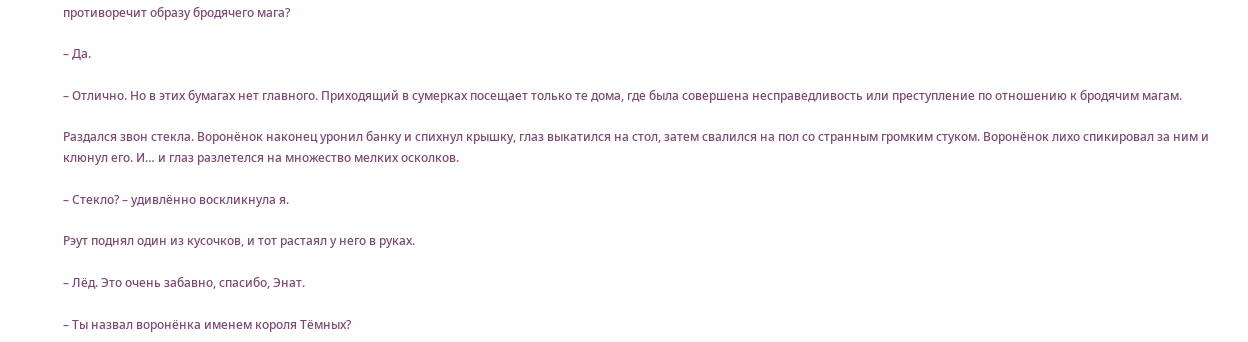противоречит образу бродячего мага?

– Да.

– Отлично. Но в этих бумагах нет главного. Приходящий в сумерках посещает только те дома, где была совершена несправедливость или преступление по отношению к бродячим магам.

Раздался звон стекла. Воронёнок наконец уронил банку и спихнул крышку, глаз выкатился на стол, затем свалился на пол со странным громким стуком. Воронёнок лихо спикировал за ним и клюнул его. И… и глаз разлетелся на множество мелких осколков.

– Стекло? – удивлённо воскликнула я.

Рэут поднял один из кусочков, и тот растаял у него в руках.

– Лёд. Это очень забавно, спасибо, Энат.

– Ты назвал воронёнка именем короля Тёмных?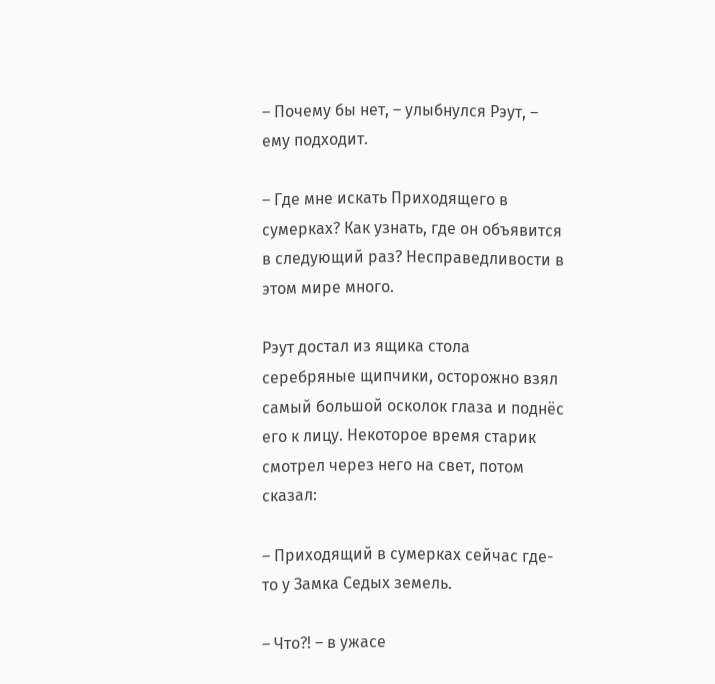– Почему бы нет, – улыбнулся Рэут, – ему подходит.

– Где мне искать Приходящего в сумерках? Как узнать, где он объявится в следующий раз? Несправедливости в этом мире много.

Рэут достал из ящика стола серебряные щипчики, осторожно взял самый большой осколок глаза и поднёс его к лицу. Некоторое время старик смотрел через него на свет, потом сказал:

– Приходящий в сумерках сейчас где-то у Замка Седых земель.

– Что?! – в ужасе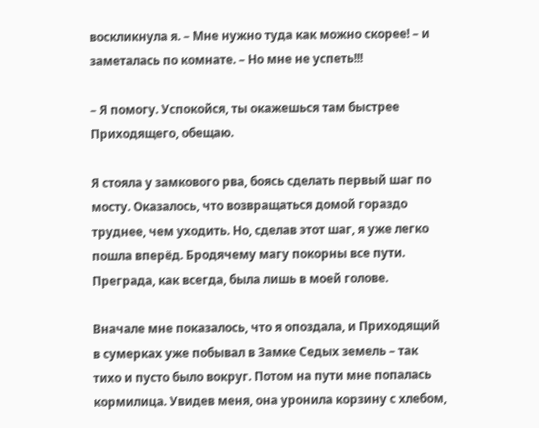воскликнула я. – Мне нужно туда как можно скорее! – и заметалась по комнате. – Но мне не успеть!!!

– Я помогу. Успокойся, ты окажешься там быстрее Приходящего, обещаю.

Я стояла у замкового рва, боясь сделать первый шаг по мосту. Оказалось, что возвращаться домой гораздо труднее, чем уходить. Но, сделав этот шаг, я уже легко пошла вперёд. Бродячему магу покорны все пути. Преграда, как всегда, была лишь в моей голове.

Вначале мне показалось, что я опоздала, и Приходящий в сумерках уже побывал в Замке Седых земель – так тихо и пусто было вокруг. Потом на пути мне попалась кормилица. Увидев меня, она уронила корзину с хлебом,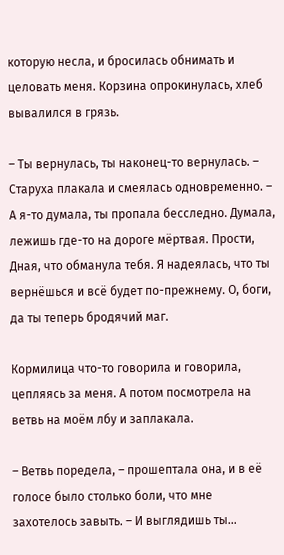которую несла, и бросилась обнимать и целовать меня. Корзина опрокинулась, хлеб вывалился в грязь.

– Ты вернулась, ты наконец-то вернулась. – Старуха плакала и смеялась одновременно. – А я-то думала, ты пропала бесследно. Думала, лежишь где-то на дороге мёртвая. Прости, Дная, что обманула тебя. Я надеялась, что ты вернёшься и всё будет по-прежнему. О, боги, да ты теперь бродячий маг.

Кормилица что-то говорила и говорила, цепляясь за меня. А потом посмотрела на ветвь на моём лбу и заплакала.

– Ветвь поредела, – прошептала она, и в её голосе было столько боли, что мне захотелось завыть. – И выглядишь ты…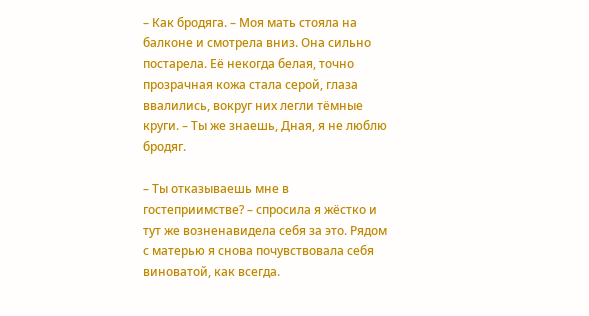– Как бродяга. – Моя мать стояла на балконе и смотрела вниз. Она сильно постарела. Её некогда белая, точно прозрачная кожа стала серой, глаза ввалились, вокруг них легли тёмные круги. – Ты же знаешь, Дная, я не люблю бродяг.

– Ты отказываешь мне в гостеприимстве? – спросила я жёстко и тут же возненавидела себя за это. Рядом с матерью я снова почувствовала себя виноватой, как всегда.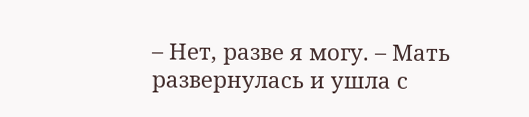– Нет, разве я могу. – Мать развернулась и ушла с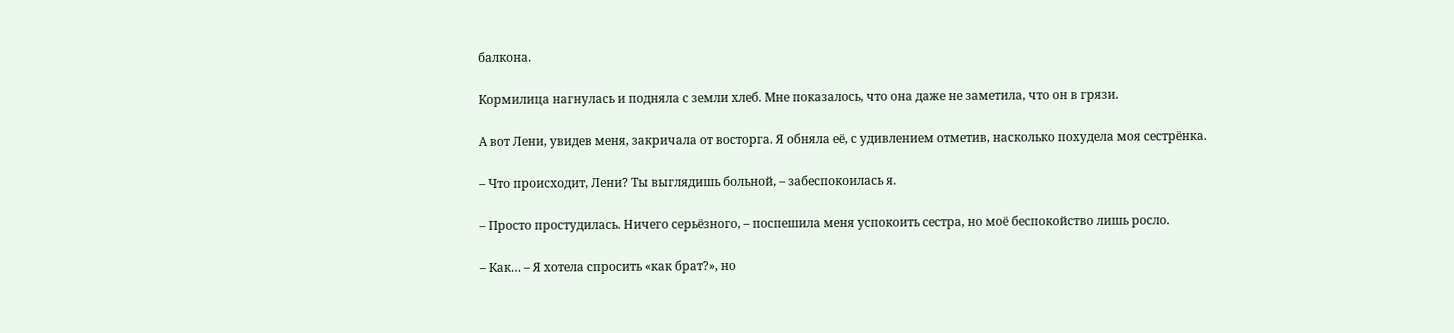балкона.

Кормилица нагнулась и подняла с земли хлеб. Мне показалось, что она даже не заметила, что он в грязи.

А вот Лени, увидев меня, закричала от восторга. Я обняла её, с удивлением отметив, насколько похудела моя сестрёнка.

– Что происходит, Лени? Ты выглядишь больной, – забеспокоилась я.

– Просто простудилась. Ничего серьёзного, – поспешила меня успокоить сестра, но моё беспокойство лишь росло.

– Как… – Я хотела спросить «как брат?», но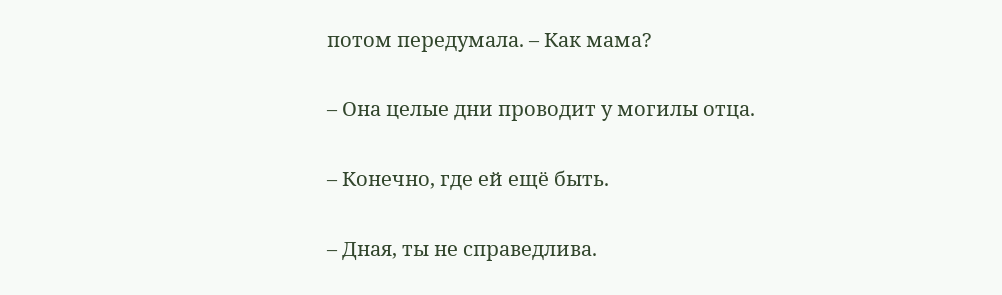потом передумала. – Как мама?

– Она целые дни проводит у могилы отца.

– Конечно, где ей ещё быть.

– Дная, ты не справедлива.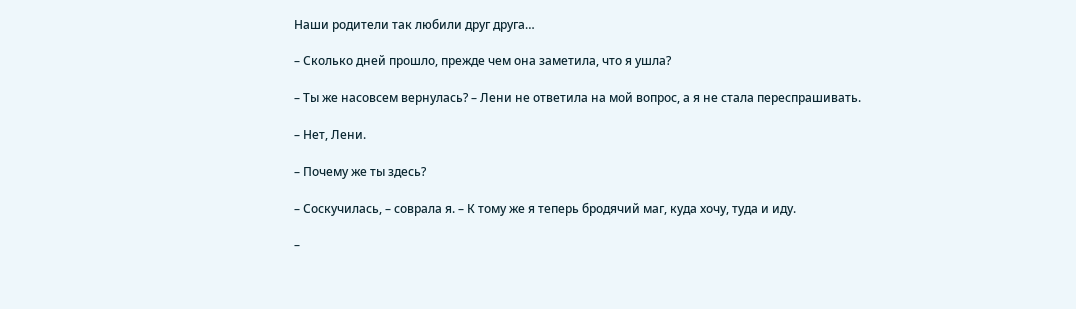Наши родители так любили друг друга…

– Сколько дней прошло, прежде чем она заметила, что я ушла?

– Ты же насовсем вернулась? – Лени не ответила на мой вопрос, а я не стала переспрашивать.

– Нет, Лени.

– Почему же ты здесь?

– Соскучилась, – соврала я. – К тому же я теперь бродячий маг, куда хочу, туда и иду.

–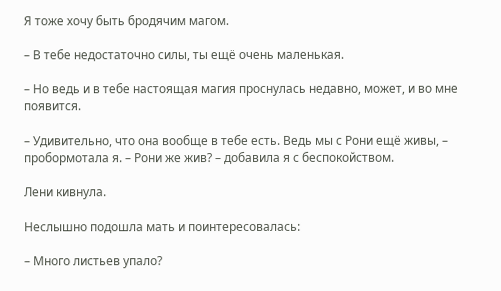Я тоже хочу быть бродячим магом.

– В тебе недостаточно силы, ты ещё очень маленькая.

– Но ведь и в тебе настоящая магия проснулась недавно, может, и во мне появится.

– Удивительно, что она вообще в тебе есть. Ведь мы с Рони ещё живы, – пробормотала я. – Рони же жив? – добавила я с беспокойством.

Лени кивнула.

Неслышно подошла мать и поинтересовалась:

– Много листьев упало?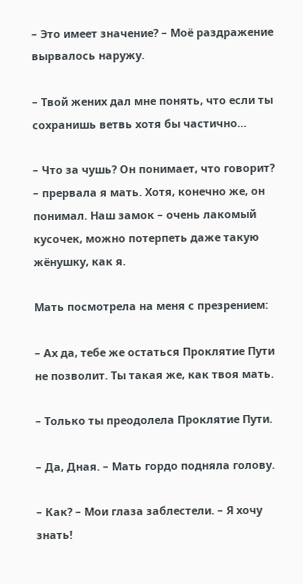– Это имеет значение? – Моё раздражение вырвалось наружу.

– Твой жених дал мне понять, что если ты сохранишь ветвь хотя бы частично…

– Что за чушь? Он понимает, что говорит? – прервала я мать. Хотя, конечно же, он понимал. Наш замок – очень лакомый кусочек, можно потерпеть даже такую жёнушку, как я.

Мать посмотрела на меня с презрением:

– Ах да, тебе же остаться Проклятие Пути не позволит. Ты такая же, как твоя мать.

– Только ты преодолела Проклятие Пути.

– Да, Дная. – Мать гордо подняла голову.

– Как? – Мои глаза заблестели. – Я хочу знать!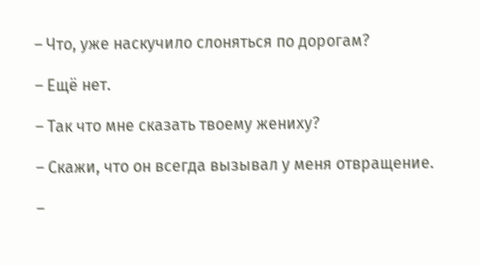– Что, уже наскучило слоняться по дорогам?

– Ещё нет.

– Так что мне сказать твоему жениху?

– Скажи, что он всегда вызывал у меня отвращение.

–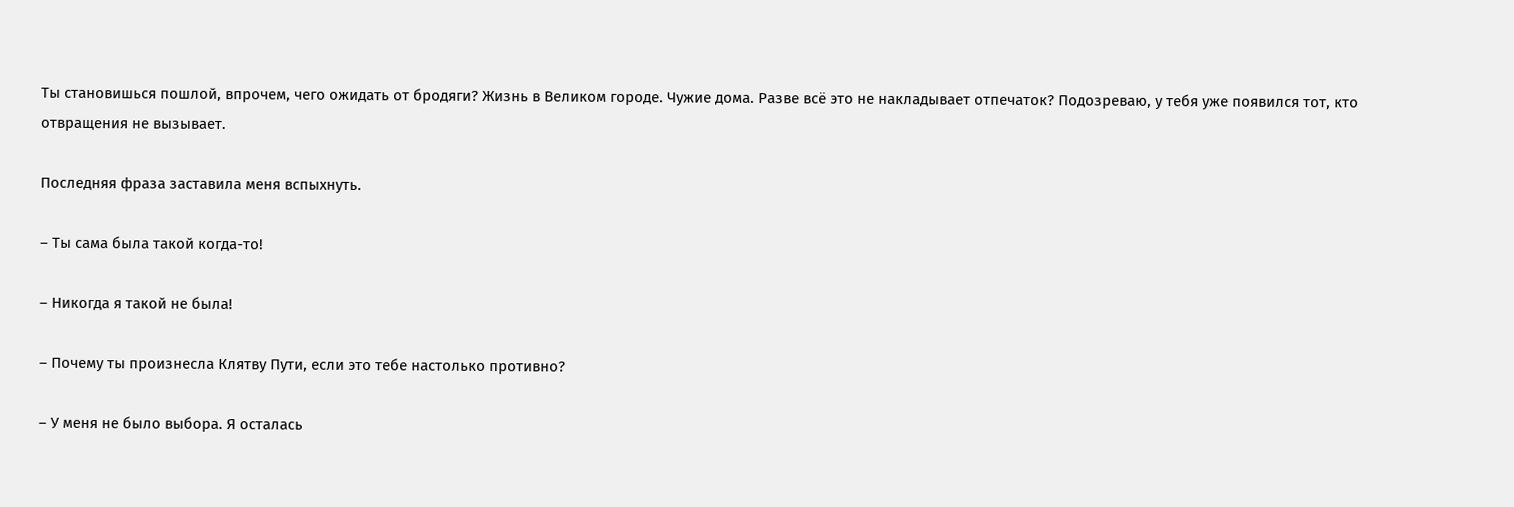Ты становишься пошлой, впрочем, чего ожидать от бродяги? Жизнь в Великом городе. Чужие дома. Разве всё это не накладывает отпечаток? Подозреваю, у тебя уже появился тот, кто отвращения не вызывает.

Последняя фраза заставила меня вспыхнуть.

– Ты сама была такой когда-то!

– Никогда я такой не была!

– Почему ты произнесла Клятву Пути, если это тебе настолько противно?

– У меня не было выбора. Я осталась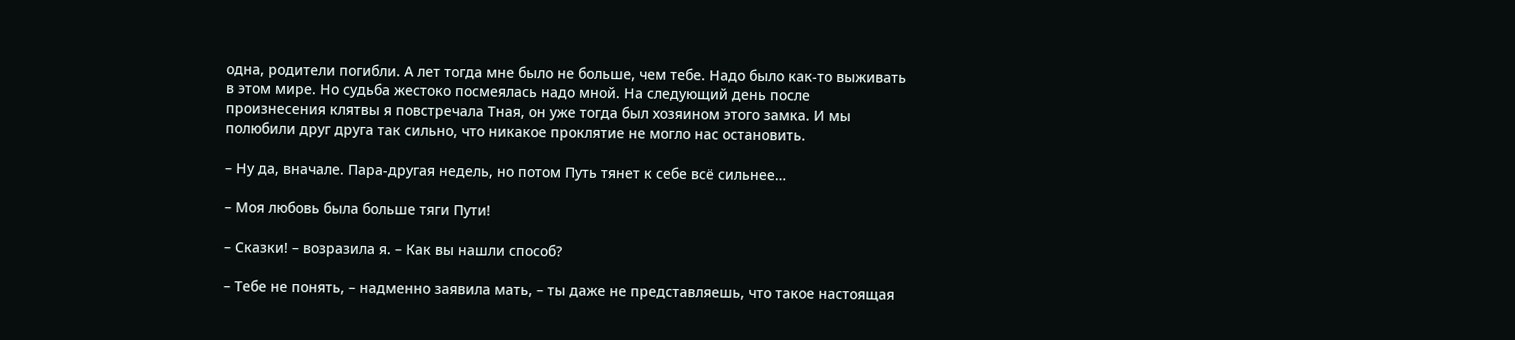одна, родители погибли. А лет тогда мне было не больше, чем тебе. Надо было как-то выживать в этом мире. Но судьба жестоко посмеялась надо мной. На следующий день после произнесения клятвы я повстречала Тная, он уже тогда был хозяином этого замка. И мы полюбили друг друга так сильно, что никакое проклятие не могло нас остановить.

– Ну да, вначале. Пара-другая недель, но потом Путь тянет к себе всё сильнее…

– Моя любовь была больше тяги Пути!

– Сказки! – возразила я. – Как вы нашли способ?

– Тебе не понять, – надменно заявила мать, – ты даже не представляешь, что такое настоящая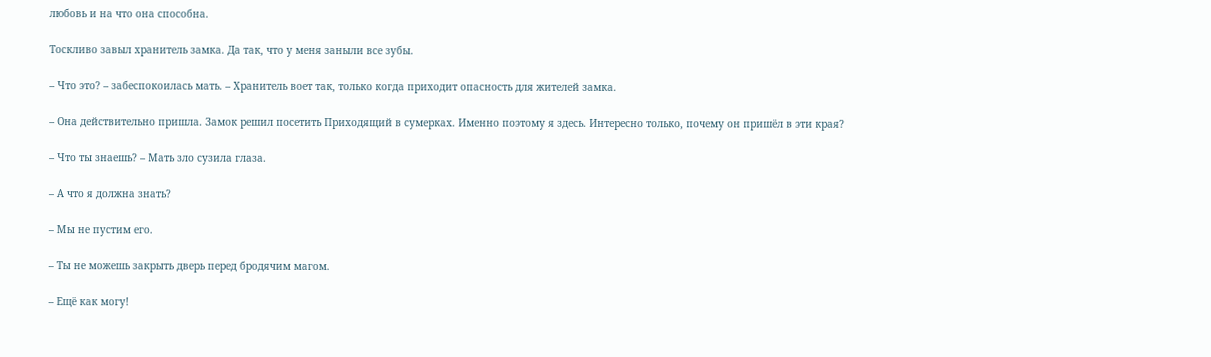любовь и на что она способна.

Тоскливо завыл хранитель замка. Да так, что у меня заныли все зубы.

– Что это? – забеспокоилась мать. – Хранитель воет так, только когда приходит опасность для жителей замка.

– Она действительно пришла. Замок решил посетить Приходящий в сумерках. Именно поэтому я здесь. Интересно только, почему он пришёл в эти края?

– Что ты знаешь? – Мать зло сузила глаза.

– А что я должна знать?

– Мы не пустим его.

– Ты не можешь закрыть дверь перед бродячим магом.

– Ещё как могу!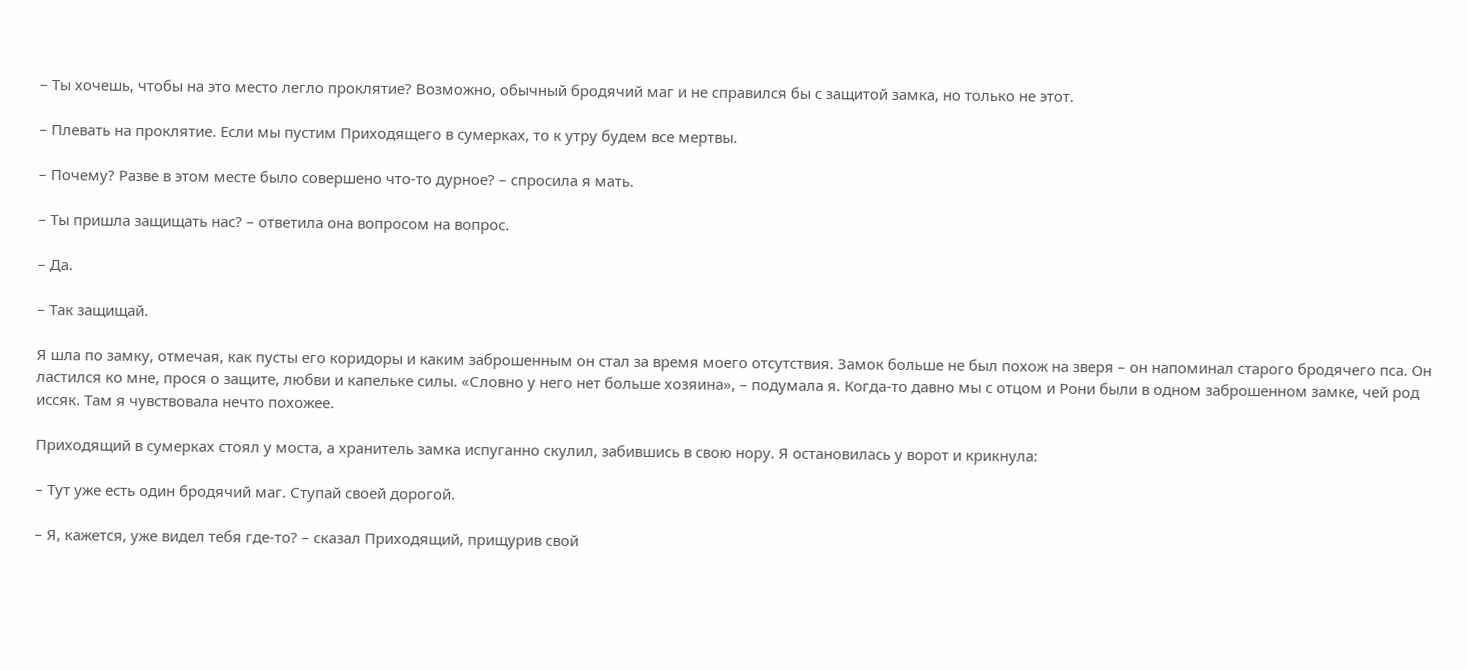– Ты хочешь, чтобы на это место легло проклятие? Возможно, обычный бродячий маг и не справился бы с защитой замка, но только не этот.

– Плевать на проклятие. Если мы пустим Приходящего в сумерках, то к утру будем все мертвы.

– Почему? Разве в этом месте было совершено что-то дурное? – спросила я мать.

– Ты пришла защищать нас? – ответила она вопросом на вопрос.

– Да.

– Так защищай.

Я шла по замку, отмечая, как пусты его коридоры и каким заброшенным он стал за время моего отсутствия. Замок больше не был похож на зверя – он напоминал старого бродячего пса. Он ластился ко мне, прося о защите, любви и капельке силы. «Словно у него нет больше хозяина», – подумала я. Когда-то давно мы с отцом и Рони были в одном заброшенном замке, чей род иссяк. Там я чувствовала нечто похожее.

Приходящий в сумерках стоял у моста, а хранитель замка испуганно скулил, забившись в свою нору. Я остановилась у ворот и крикнула:

– Тут уже есть один бродячий маг. Ступай своей дорогой.

– Я, кажется, уже видел тебя где-то? – сказал Приходящий, прищурив свой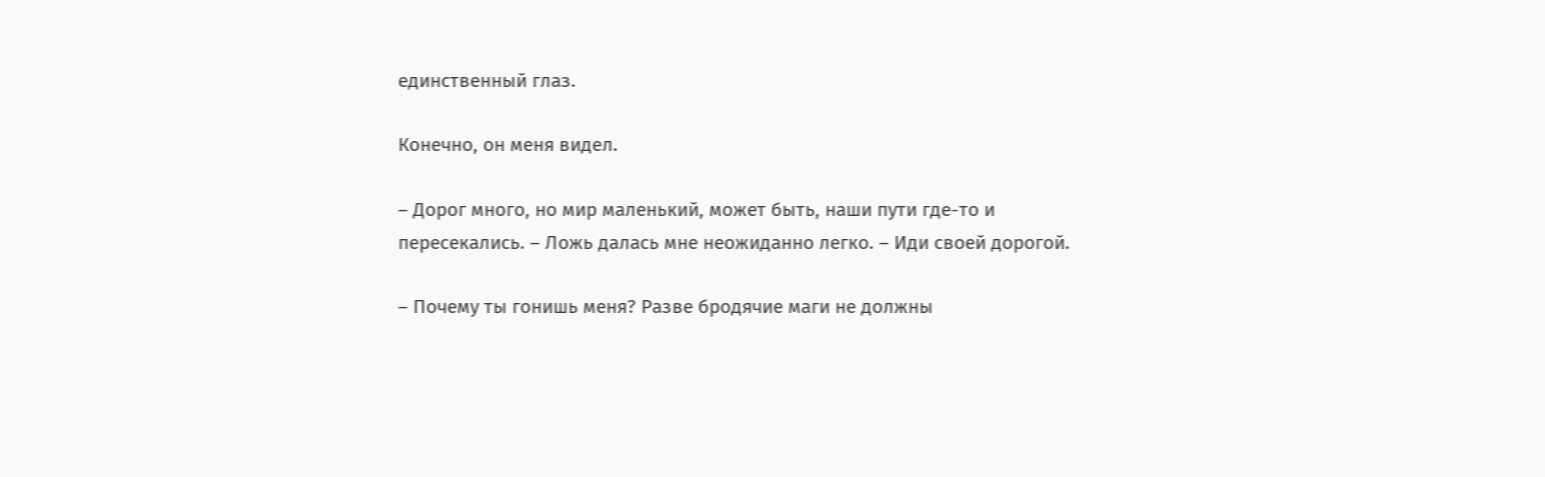единственный глаз.

Конечно, он меня видел.

– Дорог много, но мир маленький, может быть, наши пути где-то и пересекались. – Ложь далась мне неожиданно легко. – Иди своей дорогой.

– Почему ты гонишь меня? Разве бродячие маги не должны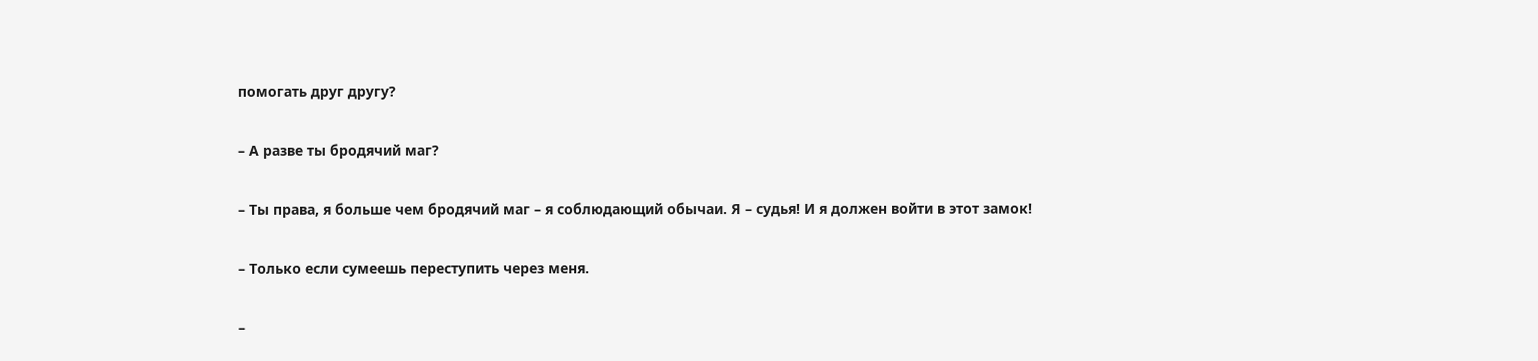помогать друг другу?

– А разве ты бродячий маг?

– Ты права, я больше чем бродячий маг – я соблюдающий обычаи. Я – судья! И я должен войти в этот замок!

– Только если сумеешь переступить через меня.

–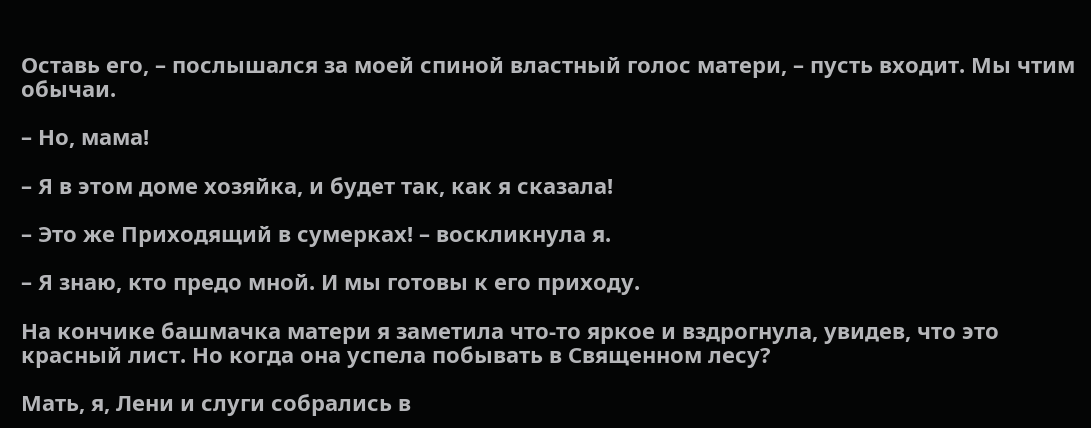Оставь его, – послышался за моей спиной властный голос матери, – пусть входит. Мы чтим обычаи.

– Но, мама!

– Я в этом доме хозяйка, и будет так, как я сказала!

– Это же Приходящий в сумерках! – воскликнула я.

– Я знаю, кто предо мной. И мы готовы к его приходу.

На кончике башмачка матери я заметила что-то яркое и вздрогнула, увидев, что это красный лист. Но когда она успела побывать в Священном лесу?

Мать, я, Лени и слуги собрались в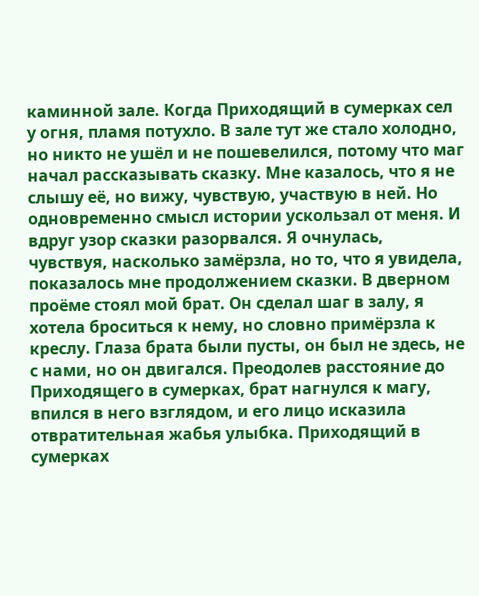каминной зале. Когда Приходящий в сумерках сел у огня, пламя потухло. В зале тут же стало холодно, но никто не ушёл и не пошевелился, потому что маг начал рассказывать сказку. Мне казалось, что я не слышу её, но вижу, чувствую, участвую в ней. Но одновременно смысл истории ускользал от меня. И вдруг узор сказки разорвался. Я очнулась, чувствуя, насколько замёрзла, но то, что я увидела, показалось мне продолжением сказки. В дверном проёме стоял мой брат. Он сделал шаг в залу, я хотела броситься к нему, но словно примёрзла к креслу. Глаза брата были пусты, он был не здесь, не с нами, но он двигался. Преодолев расстояние до Приходящего в сумерках, брат нагнулся к магу, впился в него взглядом, и его лицо исказила отвратительная жабья улыбка. Приходящий в сумерках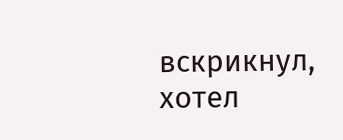вскрикнул, хотел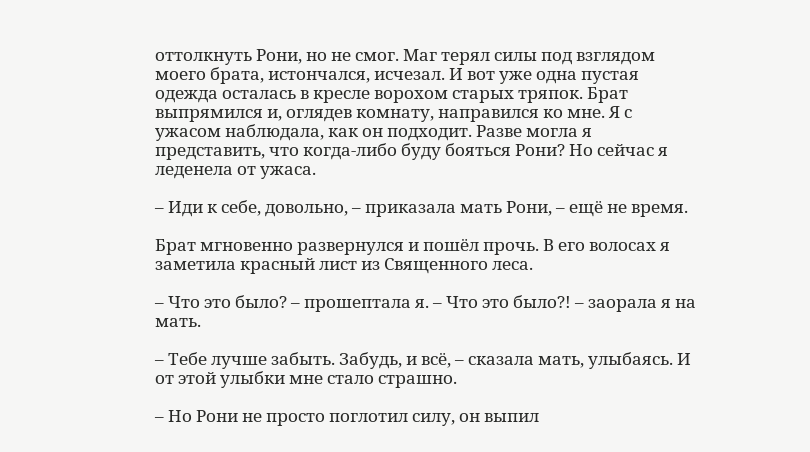оттолкнуть Рони, но не смог. Маг терял силы под взглядом моего брата, истончался, исчезал. И вот уже одна пустая одежда осталась в кресле ворохом старых тряпок. Брат выпрямился и, оглядев комнату, направился ко мне. Я с ужасом наблюдала, как он подходит. Разве могла я представить, что когда-либо буду бояться Рони? Но сейчас я леденела от ужаса.

– Иди к себе, довольно, – приказала мать Рони, – ещё не время.

Брат мгновенно развернулся и пошёл прочь. В его волосах я заметила красный лист из Священного леса.

– Что это было? – прошептала я. – Что это было?! – заорала я на мать.

– Тебе лучше забыть. Забудь, и всё, – сказала мать, улыбаясь. И от этой улыбки мне стало страшно.

– Но Рони не просто поглотил силу, он выпил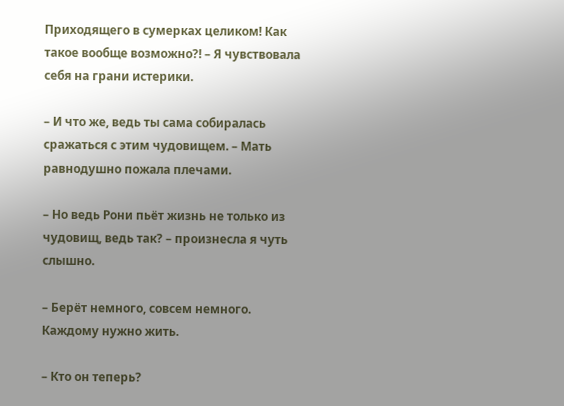Приходящего в сумерках целиком! Как такое вообще возможно?! – Я чувствовала себя на грани истерики.

– И что же, ведь ты сама собиралась сражаться с этим чудовищем. – Мать равнодушно пожала плечами.

– Но ведь Рони пьёт жизнь не только из чудовищ, ведь так? – произнесла я чуть слышно.

– Берёт немного, совсем немного. Каждому нужно жить.

– Кто он теперь?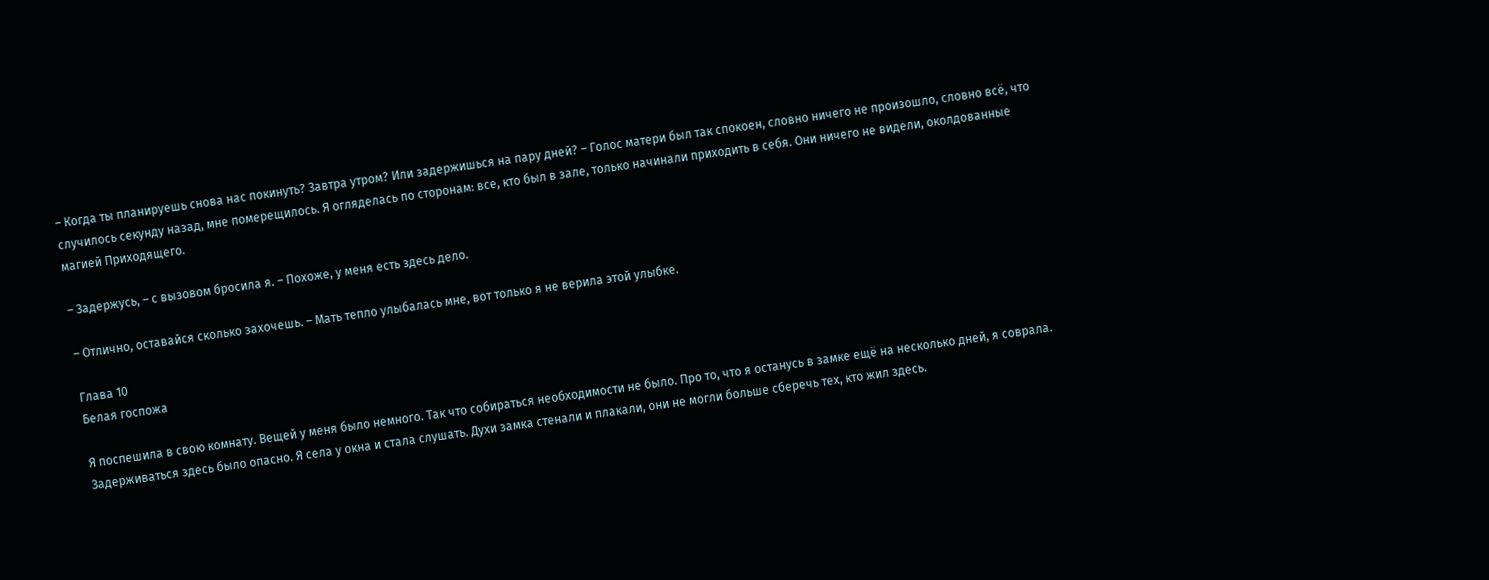– Когда ты планируешь снова нас покинуть? Завтра утром? Или задержишься на пару дней? – Голос матери был так спокоен, словно ничего не произошло, словно всё, что случилось секунду назад, мне померещилось. Я огляделась по сторонам: все, кто был в зале, только начинали приходить в себя. Они ничего не видели, околдованные магией Приходящего.

– Задержусь, – с вызовом бросила я. – Похоже, у меня есть здесь дело.

– Отлично, оставайся сколько захочешь. – Мать тепло улыбалась мне, вот только я не верила этой улыбке.

Глава 10
Белая госпожа

Я поспешила в свою комнату. Вещей у меня было немного. Так что собираться необходимости не было. Про то, что я останусь в замке ещё на несколько дней, я соврала. Задерживаться здесь было опасно. Я села у окна и стала слушать. Духи замка стенали и плакали, они не могли больше сберечь тех, кто жил здесь.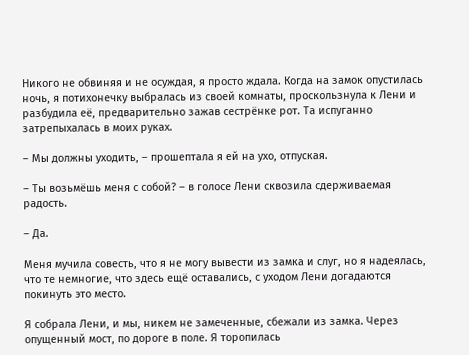Никого не обвиняя и не осуждая, я просто ждала. Когда на замок опустилась ночь, я потихонечку выбралась из своей комнаты, проскользнула к Лени и разбудила её, предварительно зажав сестрёнке рот. Та испуганно затрепыхалась в моих руках.

– Мы должны уходить, – прошептала я ей на ухо, отпуская.

– Ты возьмёшь меня с собой? – в голосе Лени сквозила сдерживаемая радость.

– Да.

Меня мучила совесть, что я не могу вывести из замка и слуг, но я надеялась, что те немногие, что здесь ещё оставались, с уходом Лени догадаются покинуть это место.

Я собрала Лени, и мы, никем не замеченные, сбежали из замка. Через опущенный мост, по дороге в поле. Я торопилась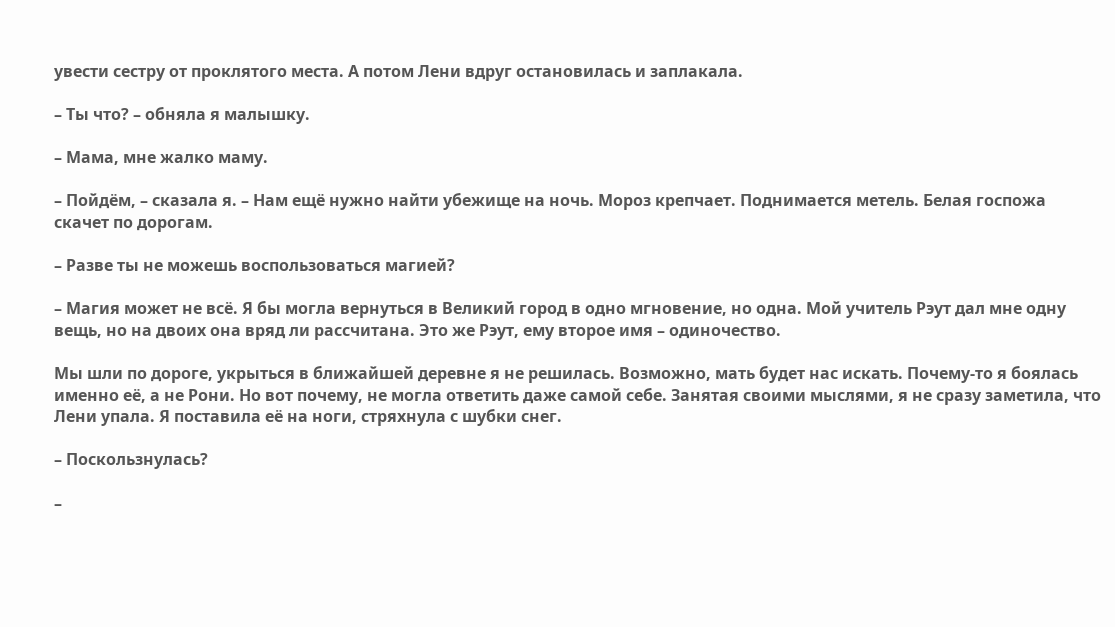увести сестру от проклятого места. А потом Лени вдруг остановилась и заплакала.

– Ты что? – обняла я малышку.

– Мама, мне жалко маму.

– Пойдём, – сказала я. – Нам ещё нужно найти убежище на ночь. Мороз крепчает. Поднимается метель. Белая госпожа скачет по дорогам.

– Разве ты не можешь воспользоваться магией?

– Магия может не всё. Я бы могла вернуться в Великий город в одно мгновение, но одна. Мой учитель Рэут дал мне одну вещь, но на двоих она вряд ли рассчитана. Это же Рэут, ему второе имя – одиночество.

Мы шли по дороге, укрыться в ближайшей деревне я не решилась. Возможно, мать будет нас искать. Почему-то я боялась именно её, а не Рони. Но вот почему, не могла ответить даже самой себе. Занятая своими мыслями, я не сразу заметила, что Лени упала. Я поставила её на ноги, стряхнула с шубки снег.

– Поскользнулась?

–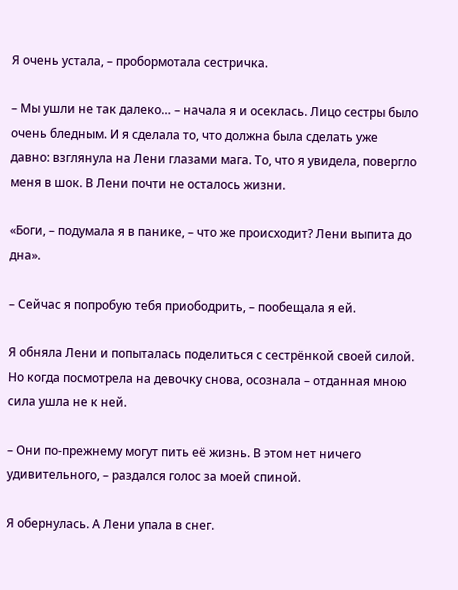Я очень устала, – пробормотала сестричка.

– Мы ушли не так далеко… – начала я и осеклась. Лицо сестры было очень бледным. И я сделала то, что должна была сделать уже давно: взглянула на Лени глазами мага. То, что я увидела, повергло меня в шок. В Лени почти не осталось жизни.

«Боги, – подумала я в панике, – что же происходит? Лени выпита до дна».

– Сейчас я попробую тебя приободрить, – пообещала я ей.

Я обняла Лени и попыталась поделиться с сестрёнкой своей силой. Но когда посмотрела на девочку снова, осознала – отданная мною сила ушла не к ней.

– Они по-прежнему могут пить её жизнь. В этом нет ничего удивительного, – раздался голос за моей спиной.

Я обернулась. А Лени упала в снег.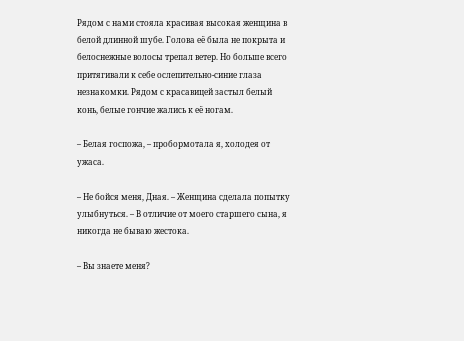Рядом с нами стояла красивая высокая женщина в белой длинной шубе. Голова её была не покрыта и белоснежные волосы трепал ветер. Но больше всего притягивали к себе ослепительно-синие глаза незнакомки. Рядом с красавицей застыл белый конь, белые гончие жались к её ногам.

– Белая госпожа, – пробормотала я, холодея от ужаса.

– Не бойся меня, Дная. – Женщина сделала попытку улыбнуться. – В отличие от моего старшего сына, я никогда не бываю жестока.

– Вы знаете меня?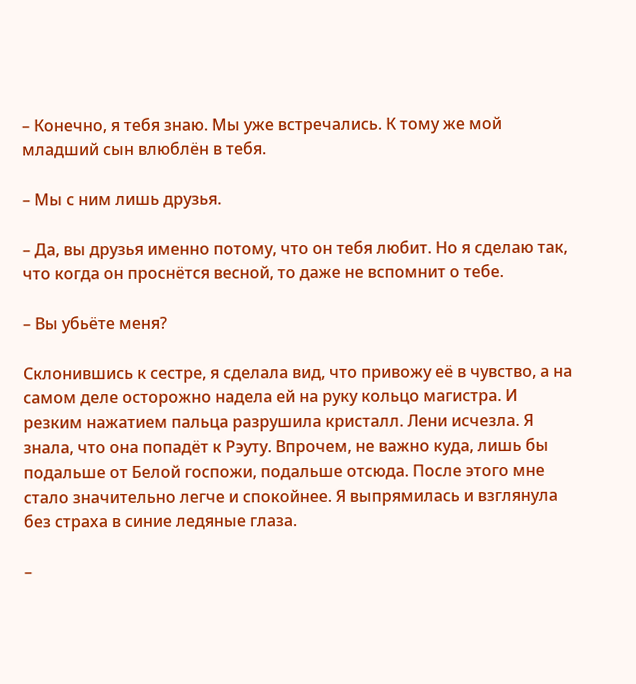– Конечно, я тебя знаю. Мы уже встречались. К тому же мой младший сын влюблён в тебя.

– Мы с ним лишь друзья.

– Да, вы друзья именно потому, что он тебя любит. Но я сделаю так, что когда он проснётся весной, то даже не вспомнит о тебе.

– Вы убьёте меня?

Склонившись к сестре, я сделала вид, что привожу её в чувство, а на самом деле осторожно надела ей на руку кольцо магистра. И резким нажатием пальца разрушила кристалл. Лени исчезла. Я знала, что она попадёт к Рэуту. Впрочем, не важно куда, лишь бы подальше от Белой госпожи, подальше отсюда. После этого мне стало значительно легче и спокойнее. Я выпрямилась и взглянула без страха в синие ледяные глаза.

–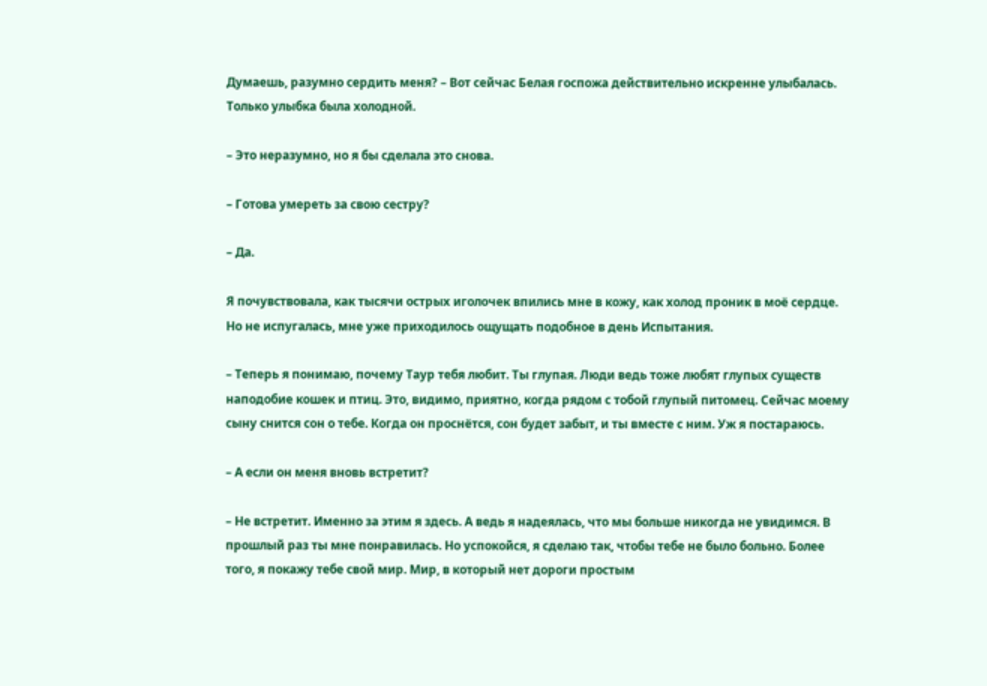Думаешь, разумно сердить меня? – Вот сейчас Белая госпожа действительно искренне улыбалась. Только улыбка была холодной.

– Это неразумно, но я бы сделала это снова.

– Готова умереть за свою сестру?

– Да.

Я почувствовала, как тысячи острых иголочек впились мне в кожу, как холод проник в моё сердце. Но не испугалась, мне уже приходилось ощущать подобное в день Испытания.

– Теперь я понимаю, почему Таур тебя любит. Ты глупая. Люди ведь тоже любят глупых существ наподобие кошек и птиц. Это, видимо, приятно, когда рядом с тобой глупый питомец. Сейчас моему сыну снится сон о тебе. Когда он проснётся, сон будет забыт, и ты вместе с ним. Уж я постараюсь.

– А если он меня вновь встретит?

– Не встретит. Именно за этим я здесь. А ведь я надеялась, что мы больше никогда не увидимся. В прошлый раз ты мне понравилась. Но успокойся, я сделаю так, чтобы тебе не было больно. Более того, я покажу тебе свой мир. Мир, в который нет дороги простым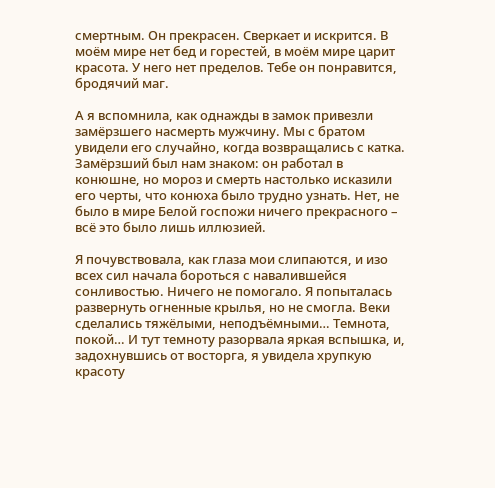смертным. Он прекрасен. Сверкает и искрится. В моём мире нет бед и горестей, в моём мире царит красота. У него нет пределов. Тебе он понравится, бродячий маг.

А я вспомнила, как однажды в замок привезли замёрзшего насмерть мужчину. Мы с братом увидели его случайно, когда возвращались с катка. Замёрзший был нам знаком: он работал в конюшне, но мороз и смерть настолько исказили его черты, что конюха было трудно узнать. Нет, не было в мире Белой госпожи ничего прекрасного – всё это было лишь иллюзией.

Я почувствовала, как глаза мои слипаются, и изо всех сил начала бороться с навалившейся сонливостью. Ничего не помогало. Я попыталась развернуть огненные крылья, но не смогла. Веки сделались тяжёлыми, неподъёмными… Темнота, покой… И тут темноту разорвала яркая вспышка, и, задохнувшись от восторга, я увидела хрупкую красоту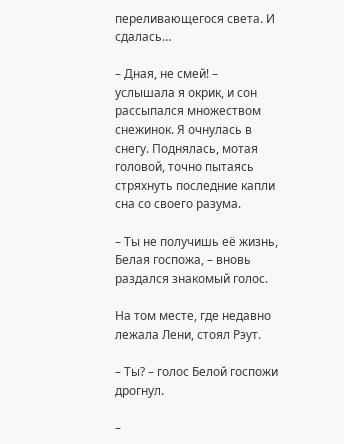переливающегося света. И сдалась…

– Дная, не смей! – услышала я окрик, и сон рассыпался множеством снежинок. Я очнулась в снегу. Поднялась, мотая головой, точно пытаясь стряхнуть последние капли сна со своего разума.

– Ты не получишь её жизнь, Белая госпожа, – вновь раздался знакомый голос.

На том месте, где недавно лежала Лени, стоял Рэут.

– Ты? – голос Белой госпожи дрогнул.

–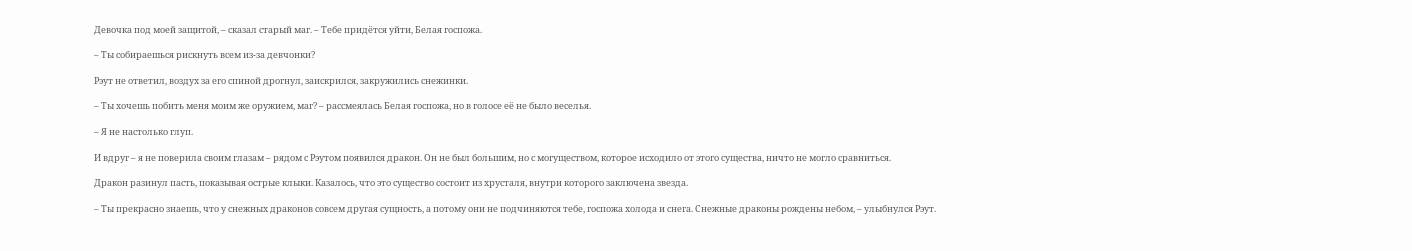Девочка под моей защитой, – сказал старый маг. – Тебе придётся уйти, Белая госпожа.

– Ты собираешься рискнуть всем из-за девчонки?

Рэут не ответил, воздух за его спиной дрогнул, заискрился, закружились снежинки.

– Ты хочешь побить меня моим же оружием, маг? – рассмеялась Белая госпожа, но в голосе её не было веселья.

– Я не настолько глуп.

И вдруг – я не поверила своим глазам – рядом с Рэутом появился дракон. Он не был большим, но с могуществом, которое исходило от этого существа, ничто не могло сравниться.

Дракон разинул пасть, показывая острые клыки. Казалось, что это существо состоит из хрусталя, внутри которого заключена звезда.

– Ты прекрасно знаешь, что у снежных драконов совсем другая сущность, а потому они не подчиняются тебе, госпожа холода и снега. Снежные драконы рождены небом, – улыбнулся Рэут.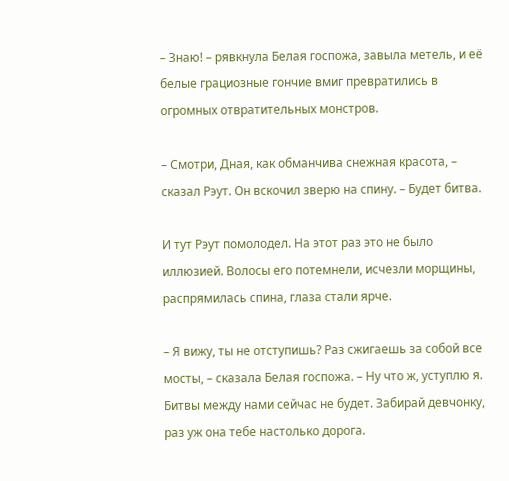– Знаю! – рявкнула Белая госпожа, завыла метель, и её белые грациозные гончие вмиг превратились в огромных отвратительных монстров.

– Смотри, Дная, как обманчива снежная красота, – сказал Рэут. Он вскочил зверю на спину. – Будет битва.

И тут Рэут помолодел. На этот раз это не было иллюзией. Волосы его потемнели, исчезли морщины, распрямилась спина, глаза стали ярче.

– Я вижу, ты не отступишь? Раз сжигаешь за собой все мосты, – сказала Белая госпожа. – Ну что ж, уступлю я. Битвы между нами сейчас не будет. Забирай девчонку, раз уж она тебе настолько дорога.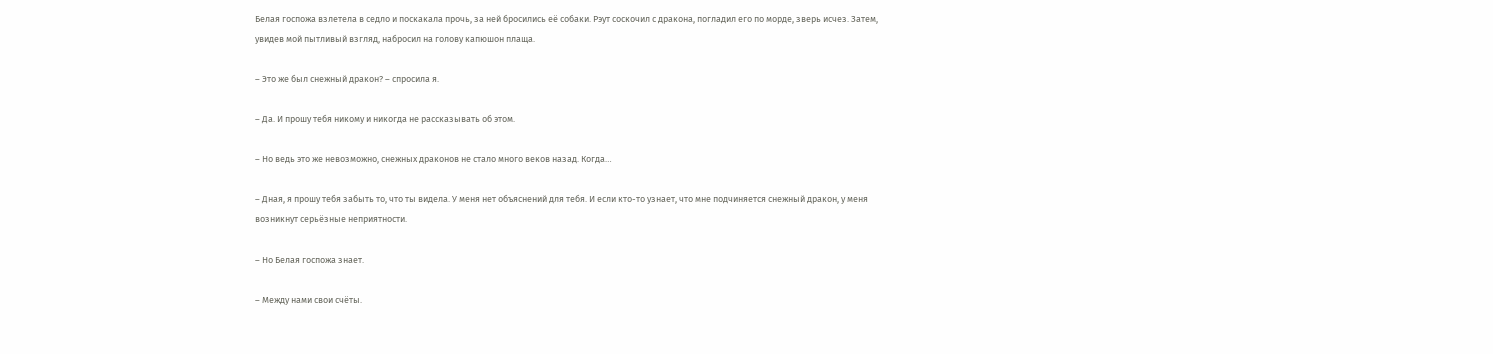Белая госпожа взлетела в седло и поскакала прочь, за ней бросились её собаки. Рэут соскочил с дракона, погладил его по морде, зверь исчез. Затем, увидев мой пытливый взгляд, набросил на голову капюшон плаща.

– Это же был снежный дракон? – спросила я.

– Да. И прошу тебя никому и никогда не рассказывать об этом.

– Но ведь это же невозможно, снежных драконов не стало много веков назад. Когда…

– Дная, я прошу тебя забыть то, что ты видела. У меня нет объяснений для тебя. И если кто-то узнает, что мне подчиняется снежный дракон, у меня возникнут серьёзные неприятности.

– Но Белая госпожа знает.

– Между нами свои счёты.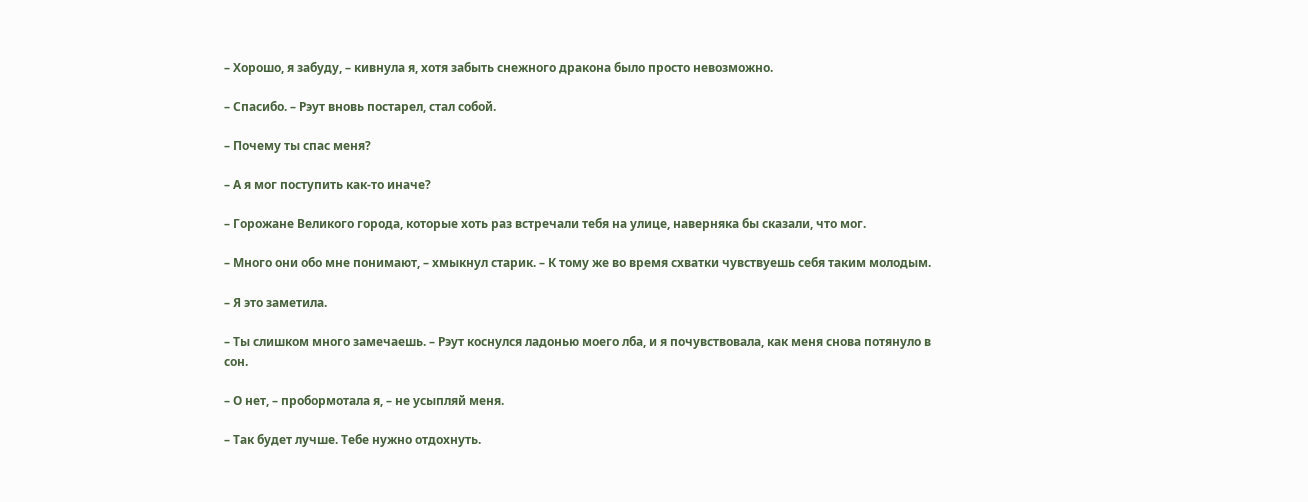– Хорошо, я забуду, – кивнула я, хотя забыть снежного дракона было просто невозможно.

– Спасибо. – Рэут вновь постарел, стал собой.

– Почему ты спас меня?

– А я мог поступить как-то иначе?

– Горожане Великого города, которые хоть раз встречали тебя на улице, наверняка бы сказали, что мог.

– Много они обо мне понимают, – хмыкнул старик. – К тому же во время схватки чувствуешь себя таким молодым.

– Я это заметила.

– Ты слишком много замечаешь. – Рэут коснулся ладонью моего лба, и я почувствовала, как меня снова потянуло в сон.

– О нет, – пробормотала я, – не усыпляй меня.

– Так будет лучше. Тебе нужно отдохнуть.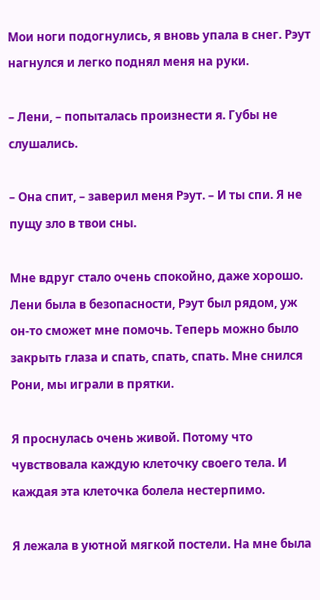Мои ноги подогнулись, я вновь упала в снег. Рэут нагнулся и легко поднял меня на руки.

– Лени, – попыталась произнести я. Губы не слушались.

– Она спит, – заверил меня Рэут. – И ты спи. Я не пущу зло в твои сны.

Мне вдруг стало очень спокойно, даже хорошо. Лени была в безопасности, Рэут был рядом, уж он-то сможет мне помочь. Теперь можно было закрыть глаза и спать, спать, спать. Мне снился Рони, мы играли в прятки.

Я проснулась очень живой. Потому что чувствовала каждую клеточку своего тела. И каждая эта клеточка болела нестерпимо.

Я лежала в уютной мягкой постели. На мне была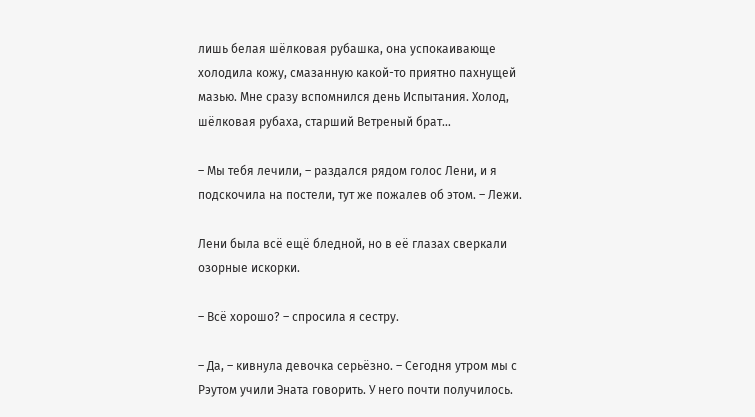лишь белая шёлковая рубашка, она успокаивающе холодила кожу, смазанную какой-то приятно пахнущей мазью. Мне сразу вспомнился день Испытания. Холод, шёлковая рубаха, старший Ветреный брат…

– Мы тебя лечили, – раздался рядом голос Лени, и я подскочила на постели, тут же пожалев об этом. – Лежи.

Лени была всё ещё бледной, но в её глазах сверкали озорные искорки.

– Всё хорошо? – спросила я сестру.

– Да, – кивнула девочка серьёзно. – Сегодня утром мы с Рэутом учили Эната говорить. У него почти получилось.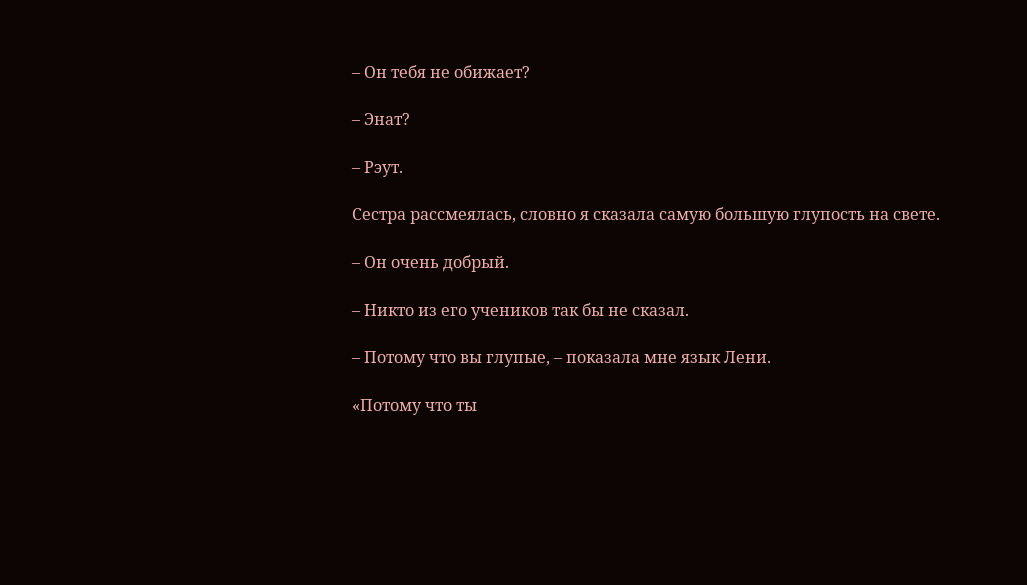– Он тебя не обижает?

– Энат?

– Рэут.

Сестра рассмеялась, словно я сказала самую большую глупость на свете.

– Он очень добрый.

– Никто из его учеников так бы не сказал.

– Потому что вы глупые, – показала мне язык Лени.

«Потому что ты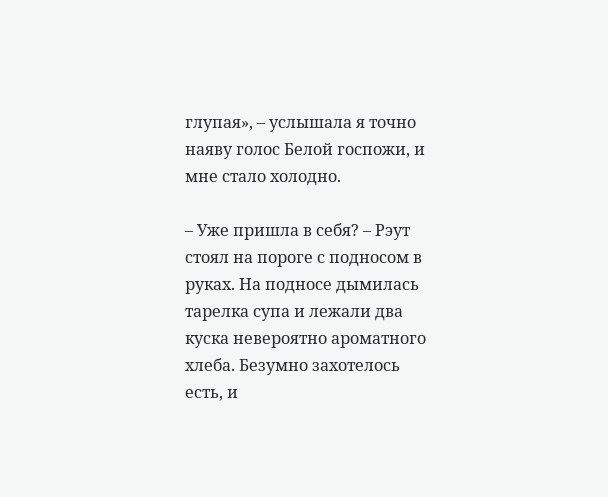глупая», – услышала я точно наяву голос Белой госпожи, и мне стало холодно.

– Уже пришла в себя? – Рэут стоял на пороге с подносом в руках. На подносе дымилась тарелка супа и лежали два куска невероятно ароматного хлеба. Безумно захотелось есть, и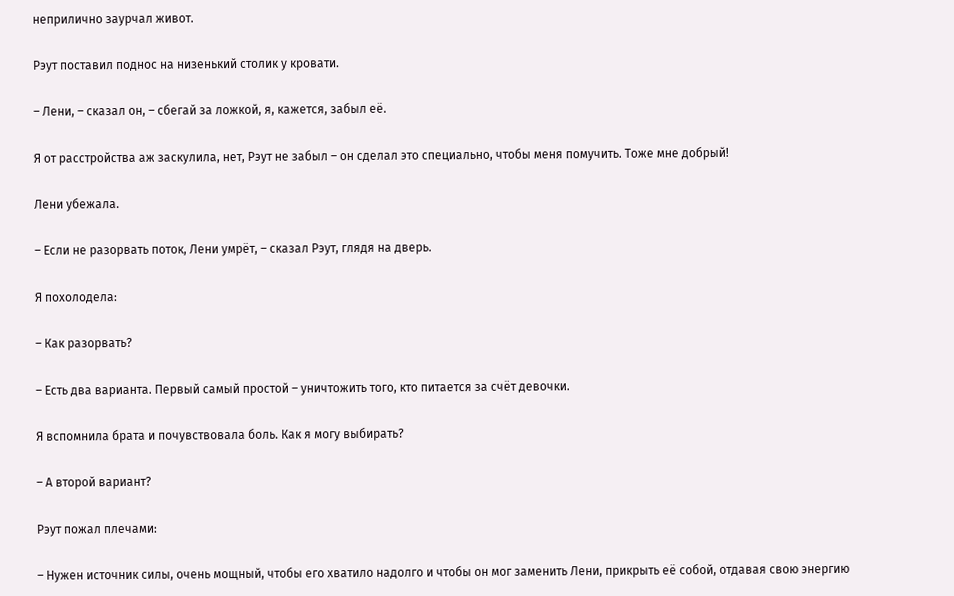неприлично заурчал живот.

Рэут поставил поднос на низенький столик у кровати.

– Лени, – сказал он, – сбегай за ложкой, я, кажется, забыл её.

Я от расстройства аж заскулила, нет, Рэут не забыл – он сделал это специально, чтобы меня помучить. Тоже мне добрый!

Лени убежала.

– Если не разорвать поток, Лени умрёт, – сказал Рэут, глядя на дверь.

Я похолодела:

– Как разорвать?

– Есть два варианта. Первый самый простой – уничтожить того, кто питается за счёт девочки.

Я вспомнила брата и почувствовала боль. Как я могу выбирать?

– А второй вариант?

Рэут пожал плечами:

– Нужен источник силы, очень мощный, чтобы его хватило надолго и чтобы он мог заменить Лени, прикрыть её собой, отдавая свою энергию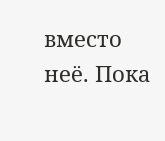вместо неё. Пока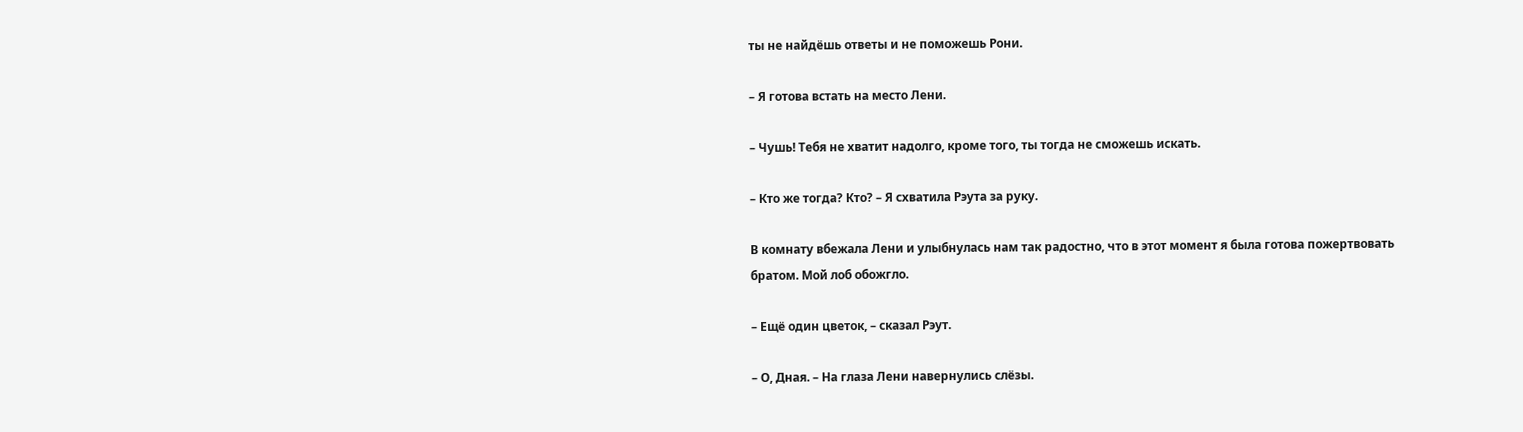ты не найдёшь ответы и не поможешь Рони.

– Я готова встать на место Лени.

– Чушь! Тебя не хватит надолго, кроме того, ты тогда не сможешь искать.

– Кто же тогда? Кто? – Я схватила Рэута за руку.

В комнату вбежала Лени и улыбнулась нам так радостно, что в этот момент я была готова пожертвовать братом. Мой лоб обожгло.

– Ещё один цветок, – сказал Рэут.

– О, Дная. – На глаза Лени навернулись слёзы.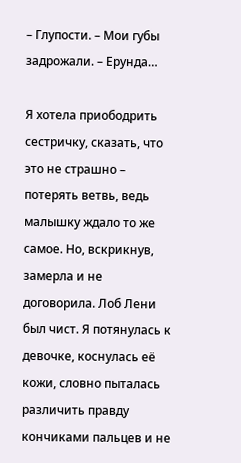– Глупости. – Мои губы задрожали. – Ерунда…

Я хотела приободрить сестричку, сказать, что это не страшно – потерять ветвь, ведь малышку ждало то же самое. Но, вскрикнув, замерла и не договорила. Лоб Лени был чист. Я потянулась к девочке, коснулась её кожи, словно пыталась различить правду кончиками пальцев и не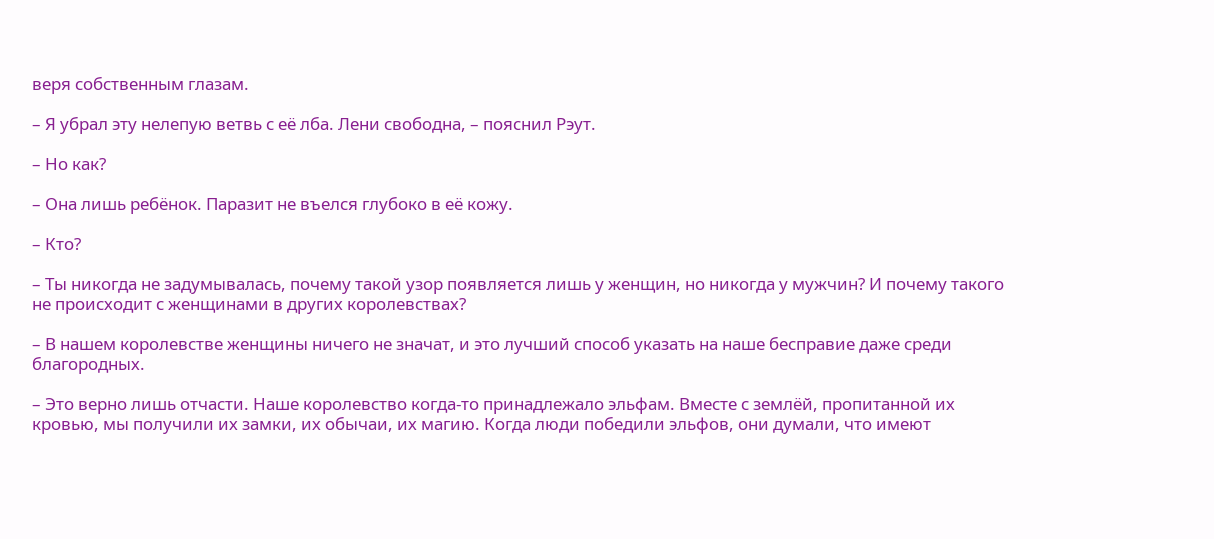веря собственным глазам.

– Я убрал эту нелепую ветвь с её лба. Лени свободна, – пояснил Рэут.

– Но как?

– Она лишь ребёнок. Паразит не въелся глубоко в её кожу.

– Кто?

– Ты никогда не задумывалась, почему такой узор появляется лишь у женщин, но никогда у мужчин? И почему такого не происходит с женщинами в других королевствах?

– В нашем королевстве женщины ничего не значат, и это лучший способ указать на наше бесправие даже среди благородных.

– Это верно лишь отчасти. Наше королевство когда-то принадлежало эльфам. Вместе с землёй, пропитанной их кровью, мы получили их замки, их обычаи, их магию. Когда люди победили эльфов, они думали, что имеют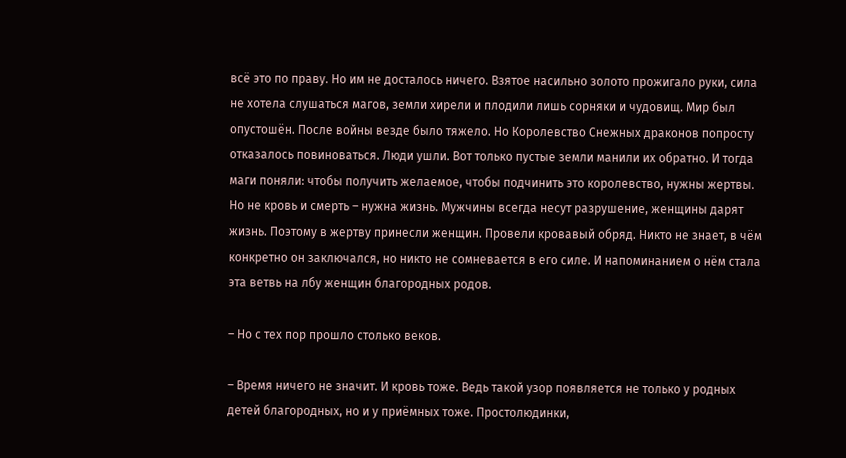всё это по праву. Но им не досталось ничего. Взятое насильно золото прожигало руки, сила не хотела слушаться магов, земли хирели и плодили лишь сорняки и чудовищ. Мир был опустошён. После войны везде было тяжело. Но Королевство Снежных драконов попросту отказалось повиноваться. Люди ушли. Вот только пустые земли манили их обратно. И тогда маги поняли: чтобы получить желаемое, чтобы подчинить это королевство, нужны жертвы. Но не кровь и смерть – нужна жизнь. Мужчины всегда несут разрушение, женщины дарят жизнь. Поэтому в жертву принесли женщин. Провели кровавый обряд. Никто не знает, в чём конкретно он заключался, но никто не сомневается в его силе. И напоминанием о нём стала эта ветвь на лбу женщин благородных родов.

– Но с тех пор прошло столько веков.

– Время ничего не значит. И кровь тоже. Ведь такой узор появляется не только у родных детей благородных, но и у приёмных тоже. Простолюдинки,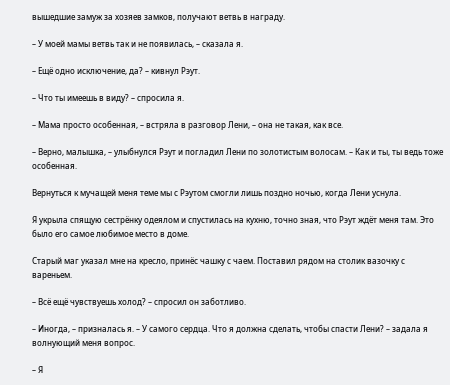вышедшие замуж за хозяев замков, получают ветвь в награду.

– У моей мамы ветвь так и не появилась, – сказала я.

– Ещё одно исключение, да? – кивнул Рэут.

– Что ты имеешь в виду? – спросила я.

– Мама просто особенная, – встряла в разговор Лени, – она не такая, как все.

– Верно, малышка, – улыбнулся Рэут и погладил Лени по золотистым волосам. – Как и ты, ты ведь тоже особенная.

Вернуться к мучащей меня теме мы с Рэутом смогли лишь поздно ночью, когда Лени уснула.

Я укрыла спящую сестрёнку одеялом и спустилась на кухню, точно зная, что Рэут ждёт меня там. Это было его самое любимое место в доме.

Старый маг указал мне на кресло, принёс чашку с чаем. Поставил рядом на столик вазочку с вареньем.

– Всё ещё чувствуешь холод? – спросил он заботливо.

– Иногда, – призналась я. – У самого сердца. Что я должна сделать, чтобы спасти Лени? – задала я волнующий меня вопрос.

– Я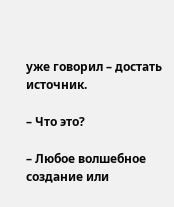уже говорил – достать источник.

– Что это?

– Любое волшебное создание или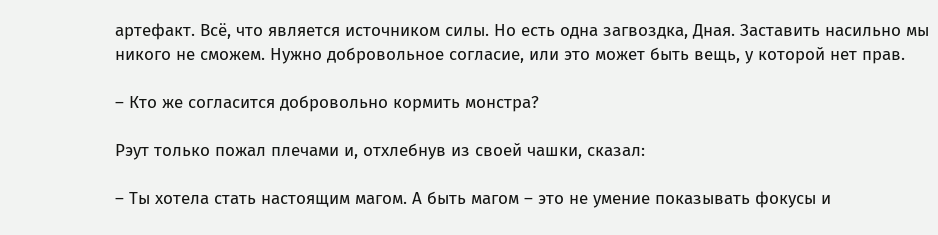артефакт. Всё, что является источником силы. Но есть одна загвоздка, Дная. Заставить насильно мы никого не сможем. Нужно добровольное согласие, или это может быть вещь, у которой нет прав.

– Кто же согласится добровольно кормить монстра?

Рэут только пожал плечами и, отхлебнув из своей чашки, сказал:

– Ты хотела стать настоящим магом. А быть магом – это не умение показывать фокусы и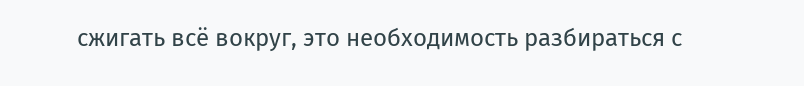сжигать всё вокруг, это необходимость разбираться с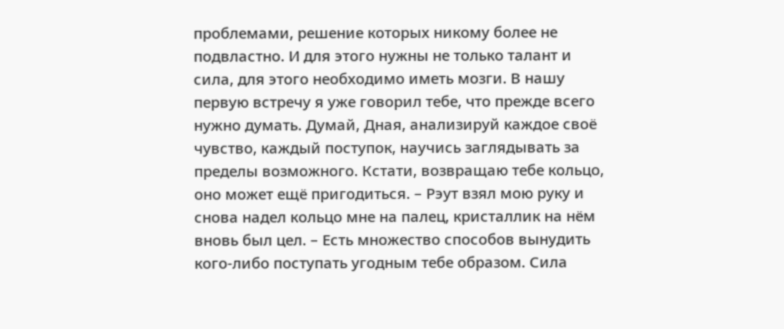проблемами, решение которых никому более не подвластно. И для этого нужны не только талант и сила, для этого необходимо иметь мозги. В нашу первую встречу я уже говорил тебе, что прежде всего нужно думать. Думай, Дная, анализируй каждое своё чувство, каждый поступок, научись заглядывать за пределы возможного. Кстати, возвращаю тебе кольцо, оно может ещё пригодиться. – Рэут взял мою руку и снова надел кольцо мне на палец, кристаллик на нём вновь был цел. – Есть множество способов вынудить кого-либо поступать угодным тебе образом. Сила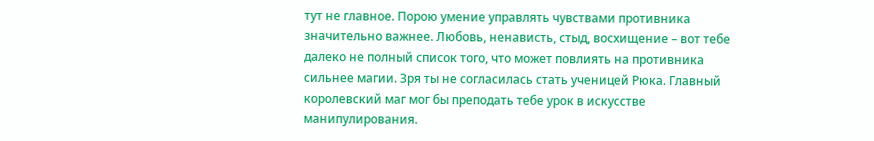тут не главное. Порою умение управлять чувствами противника значительно важнее. Любовь, ненависть, стыд, восхищение – вот тебе далеко не полный список того, что может повлиять на противника сильнее магии. Зря ты не согласилась стать ученицей Рюка. Главный королевский маг мог бы преподать тебе урок в искусстве манипулирования.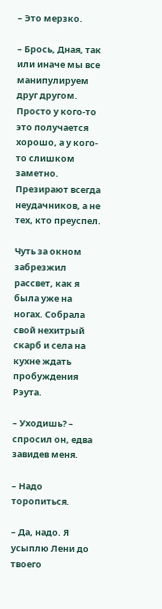– Это мерзко.

– Брось, Дная, так или иначе мы все манипулируем друг другом. Просто у кого-то это получается хорошо, а у кого-то слишком заметно. Презирают всегда неудачников, а не тех, кто преуспел.

Чуть за окном забрезжил рассвет, как я была уже на ногах. Собрала свой нехитрый скарб и села на кухне ждать пробуждения Рэута.

– Уходишь? – спросил он, едва завидев меня.

– Надо торопиться.

– Да, надо. Я усыплю Лени до твоего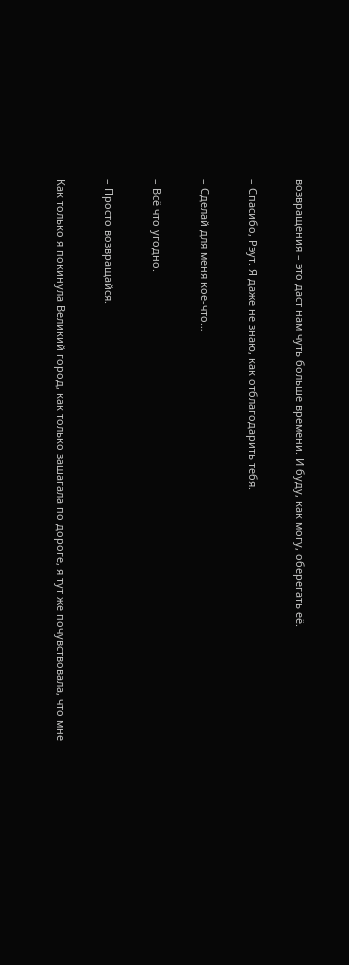возвращения – это даст нам чуть больше времени. И буду, как могу, оберегать её.

– Спасибо, Рэут. Я даже не знаю, как отблагодарить тебя.

– Сделай для меня кое-что…

– Всё что угодно.

– Просто возвращайся.

Как только я покинула Великий город, как только зашагала по дороге, я тут же почувствовала, что мне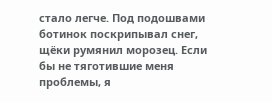стало легче. Под подошвами ботинок поскрипывал снег, щёки румянил морозец. Если бы не тяготившие меня проблемы, я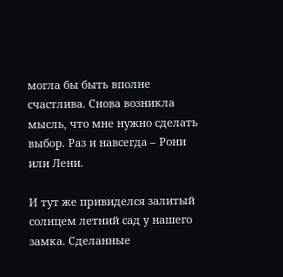могла бы быть вполне счастлива. Снова возникла мысль, что мне нужно сделать выбор. Раз и навсегда – Рони или Лени.

И тут же привиделся залитый солнцем летний сад у нашего замка. Сделанные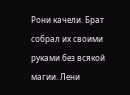Рони качели. Брат собрал их своими руками без всякой магии. Лени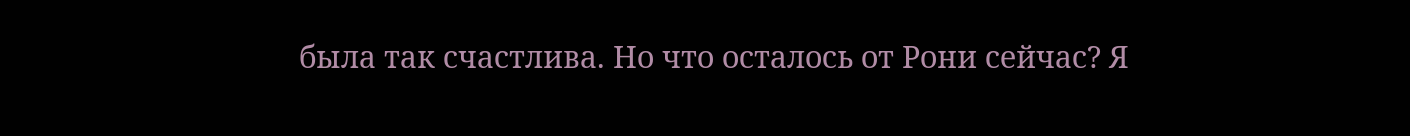была так счастлива. Но что осталось от Рони сейчас? Я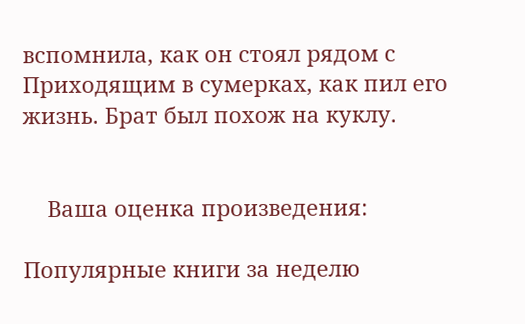вспомнила, как он стоял рядом с Приходящим в сумерках, как пил его жизнь. Брат был похож на куклу.


    Ваша оценка произведения:

Популярные книги за неделю